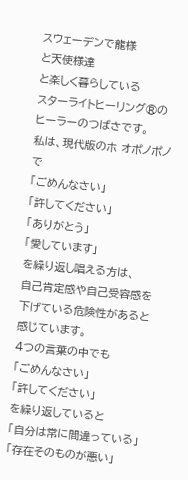スウェーデンで龍様
と天使様達
と楽しく暮らしている
スターライトヒーリング®のヒーラーのつばさです。
私は、現代版のホ オポノポノで
「ごめんなさい」
「許してください」
「ありがとう」
「愛しています」
を繰り返し唱える方は、
自己肯定感や自己受容感を
下げている危険性があると感じています。
4つの言葉の中でも
「ごめんなさい」
「許してください」
を繰り返していると
「自分は常に間違っている」
「存在そのものが悪い」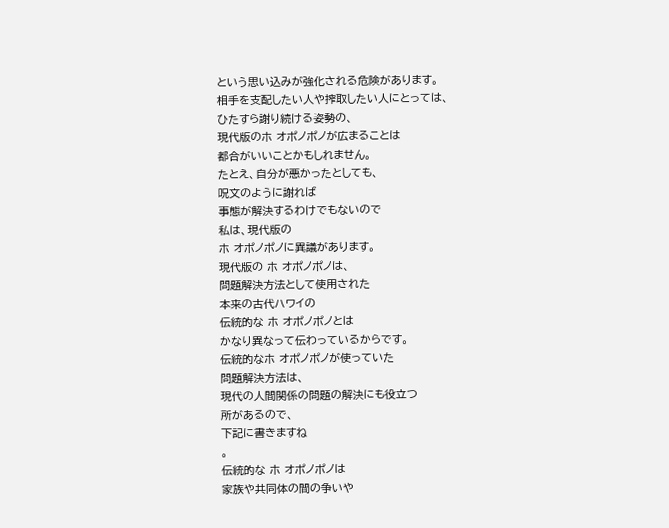という思い込みが強化される危険があります。
相手を支配したい人や搾取したい人にとっては、
ひたすら謝り続ける姿勢の、
現代版のホ オポノポノが広まることは
都合がいいことかもしれません。
たとえ、自分が悪かったとしても、
呪文のように謝れば
事態が解決するわけでもないので
私は、現代版の
ホ オポノポノに異議があります。
現代版の ホ オポノポノは、
問題解決方法として使用された
本来の古代ハワイの
伝統的な ホ オポノポノとは
かなり異なって伝わっているからです。
伝統的なホ オポノポノが使っていた
問題解決方法は、
現代の人間関係の問題の解決にも役立つ
所があるので、
下記に書きますね
。
伝統的な ホ オポノポノは
家族や共同体の間の争いや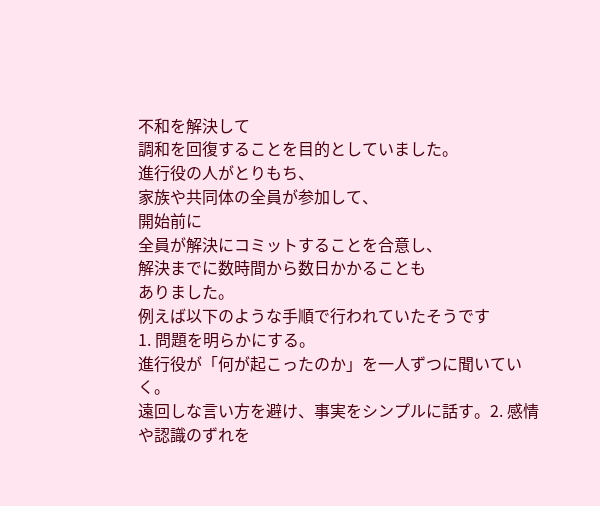不和を解決して
調和を回復することを目的としていました。
進行役の人がとりもち、
家族や共同体の全員が参加して、
開始前に
全員が解決にコミットすることを合意し、
解決までに数時間から数日かかることも
ありました。
例えば以下のような手順で行われていたそうです
1. 問題を明らかにする。
進行役が「何が起こったのか」を一人ずつに聞いていく。
遠回しな言い方を避け、事実をシンプルに話す。2. 感情や認識のずれを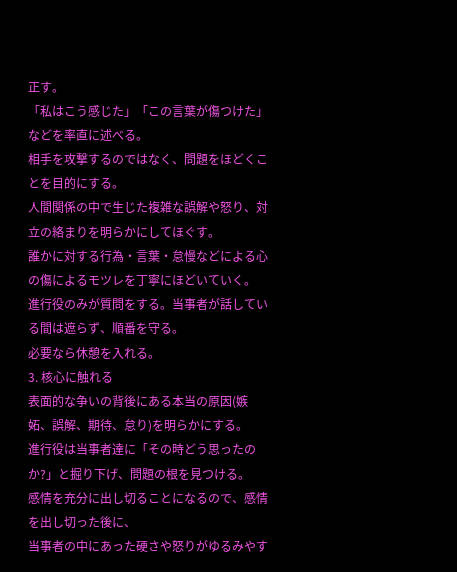正す。
「私はこう感じた」「この言葉が傷つけた」などを率直に述べる。
相手を攻撃するのではなく、問題をほどくことを目的にする。
人間関係の中で生じた複雑な誤解や怒り、対立の絡まりを明らかにしてほぐす。
誰かに対する行為・言葉・怠慢などによる心の傷によるモツレを丁寧にほどいていく。
進行役のみが質問をする。当事者が話している間は遮らず、順番を守る。
必要なら休憩を入れる。
3. 核心に触れる
表面的な争いの背後にある本当の原因(嫉妬、誤解、期待、怠り)を明らかにする。
進行役は当事者達に「その時どう思ったのか?」と掘り下げ、問題の根を見つける。
感情を充分に出し切ることになるので、感情を出し切った後に、
当事者の中にあった硬さや怒りがゆるみやす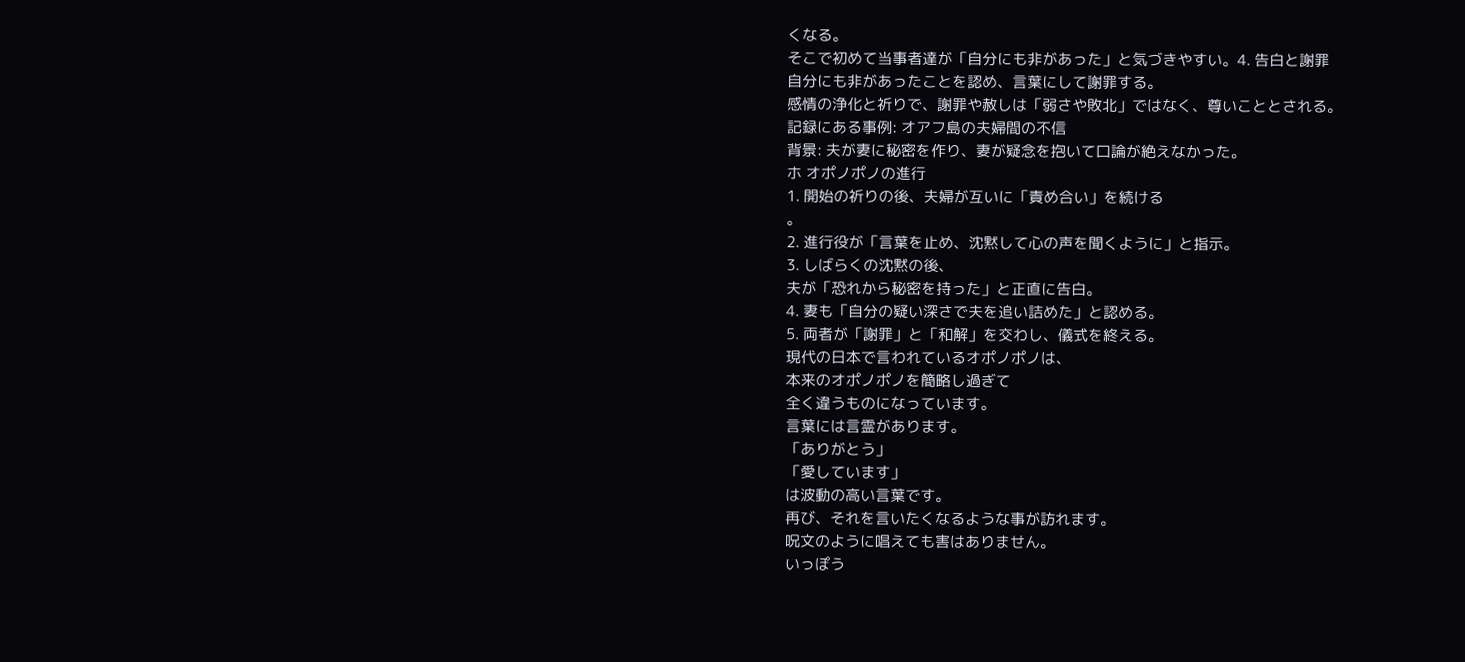くなる。
そこで初めて当事者達が「自分にも非があった」と気づきやすい。4. 告白と謝罪
自分にも非があったことを認め、言葉にして謝罪する。
感情の浄化と祈りで、謝罪や赦しは「弱さや敗北」ではなく、尊いこととされる。
記録にある事例: オアフ島の夫婦間の不信
背景: 夫が妻に秘密を作り、妻が疑念を抱いて口論が絶えなかった。
ホ オポノポノの進行
1. 開始の祈りの後、夫婦が互いに「責め合い」を続ける
。
2. 進行役が「言葉を止め、沈黙して心の声を聞くように」と指示。
3. しばらくの沈黙の後、
夫が「恐れから秘密を持った」と正直に告白。
4. 妻も「自分の疑い深さで夫を追い詰めた」と認める。
5. 両者が「謝罪」と「和解」を交わし、儀式を終える。
現代の日本で言われているオポノポノは、
本来のオポノポノを簡略し過ぎて
全く違うものになっています。
言葉には言霊があります。
「ありがとう」
「愛しています」
は波動の高い言葉です。
再び、それを言いたくなるような事が訪れます。
呪文のように唱えても害はありません。
いっぽう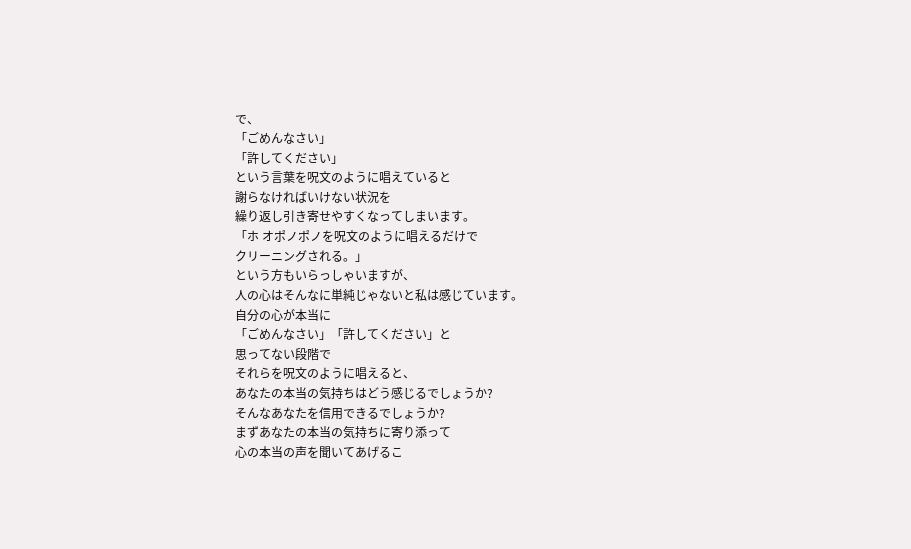で、
「ごめんなさい」
「許してください」
という言葉を呪文のように唱えていると
謝らなければいけない状況を
繰り返し引き寄せやすくなってしまいます。
「ホ オポノポノを呪文のように唱えるだけで
クリーニングされる。」
という方もいらっしゃいますが、
人の心はそんなに単純じゃないと私は感じています。
自分の心が本当に
「ごめんなさい」「許してください」と
思ってない段階で
それらを呪文のように唱えると、
あなたの本当の気持ちはどう感じるでしょうか?
そんなあなたを信用できるでしょうか?
まずあなたの本当の気持ちに寄り添って
心の本当の声を聞いてあげるこ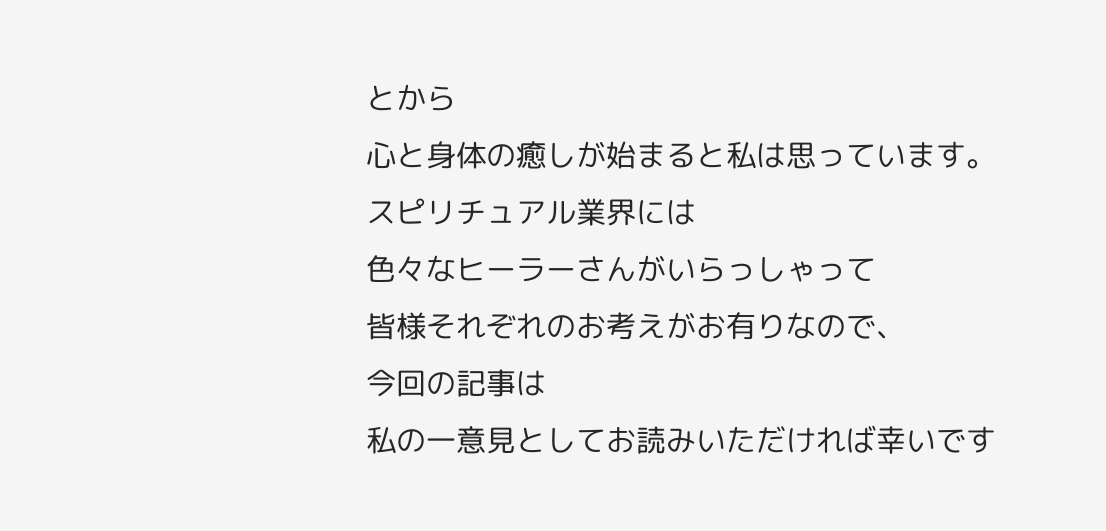とから
心と身体の癒しが始まると私は思っています。
スピリチュアル業界には
色々なヒーラーさんがいらっしゃって
皆様それぞれのお考えがお有りなので、
今回の記事は
私の一意見としてお読みいただければ幸いです